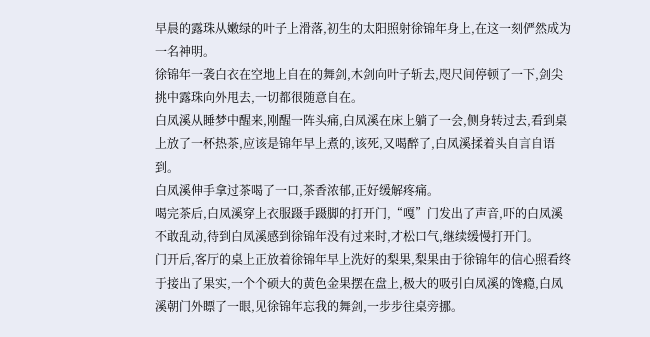早晨的露珠从嫩绿的叶子上滑落,初生的太阳照射徐锦年身上,在这一刻俨然成为一名神明。
徐锦年一袭白衣在空地上自在的舞剑,木剑向叶子斩去,咫尺间停顿了一下,剑尖挑中露珠向外甩去,一切都很随意自在。
白凤溪从睡梦中醒来,刚醒一阵头痛,白凤溪在床上躺了一会,侧身转过去,看到桌上放了一杯热茶,应该是锦年早上煮的,该死,又喝醉了,白凤溪揉着头自言自语到。
白凤溪伸手拿过茶喝了一口,茶香浓郁,正好缓解疼痛。
喝完茶后,白凤溪穿上衣服蹑手蹑脚的打开门,“嘎”门发出了声音,吓的白凤溪不敢乱动,待到白凤溪感到徐锦年没有过来时,才松口气,继续缓慢打开门。
门开后,客厅的桌上正放着徐锦年早上洗好的梨果,梨果由于徐锦年的信心照看终于接出了果实,一个个硕大的黄色金果摆在盘上,极大的吸引白凤溪的馋瘾,白凤溪朝门外瞟了一眼,见徐锦年忘我的舞剑,一步步往桌旁挪。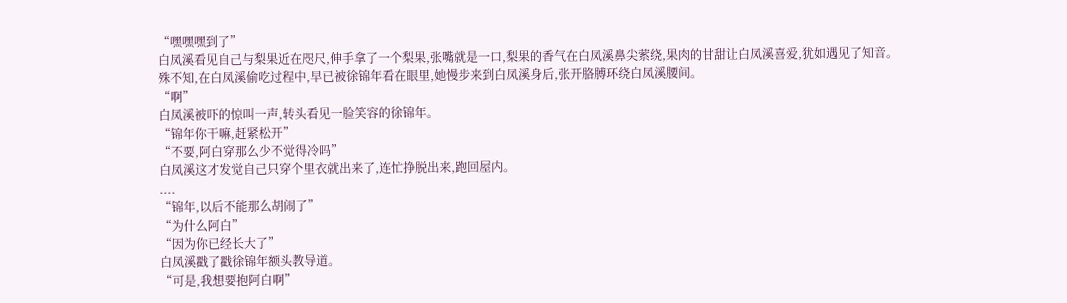“嘿嘿嘿到了”
白凤溪看见自己与梨果近在咫尺,伸手拿了一个梨果,张嘴就是一口,梨果的香气在白凤溪鼻尖萦绕,果肉的甘甜让白凤溪喜爱,犹如遇见了知音。
殊不知,在白凤溪偷吃过程中,早已被徐锦年看在眼里,她慢步来到白凤溪身后,张开胳膊环绕白凤溪腰间。
“啊”
白凤溪被吓的惊叫一声,转头看见一脸笑容的徐锦年。
“锦年你干嘛,赶紧松开”
“不要,阿白穿那么少不觉得冷吗”
白凤溪这才发觉自己只穿个里衣就出来了,连忙挣脱出来,跑回屋内。
....
“锦年,以后不能那么胡闹了”
“为什么阿白”
“因为你已经长大了”
白凤溪戳了戳徐锦年额头教导道。
“可是,我想要抱阿白啊”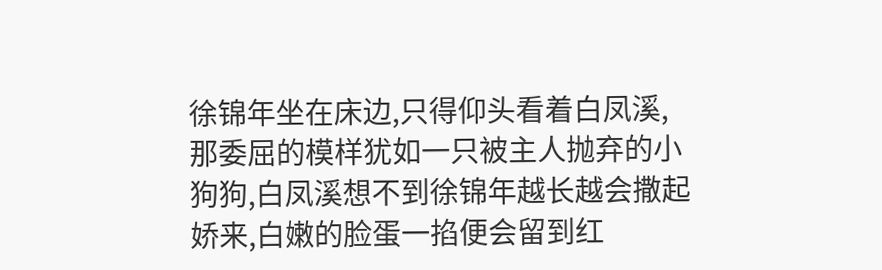徐锦年坐在床边,只得仰头看着白凤溪,那委屈的模样犹如一只被主人抛弃的小狗狗,白凤溪想不到徐锦年越长越会撒起娇来,白嫩的脸蛋一掐便会留到红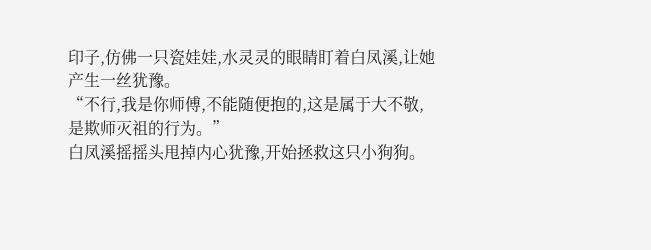印子,仿佛一只瓷娃娃,水灵灵的眼睛盯着白凤溪,让她产生一丝犹豫。
“不行,我是你师傅,不能随便抱的,这是属于大不敬,是欺师灭祖的行为。”
白凤溪摇摇头甩掉内心犹豫,开始拯救这只小狗狗。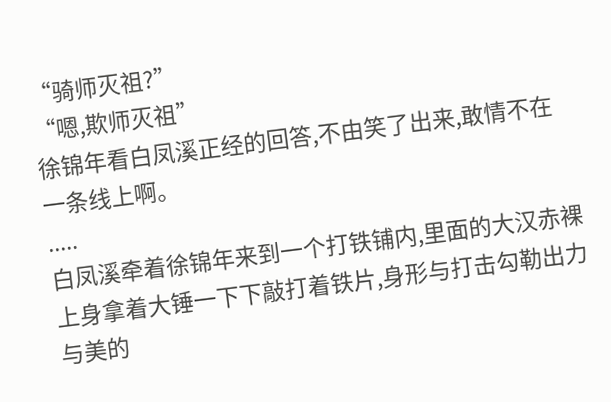“骑师灭祖?”
“嗯,欺师灭祖”
徐锦年看白凤溪正经的回答,不由笑了出来,敢情不在一条线上啊。
.....
白凤溪牵着徐锦年来到一个打铁铺内,里面的大汉赤裸上身拿着大锤一下下敲打着铁片,身形与打击勾勒出力与美的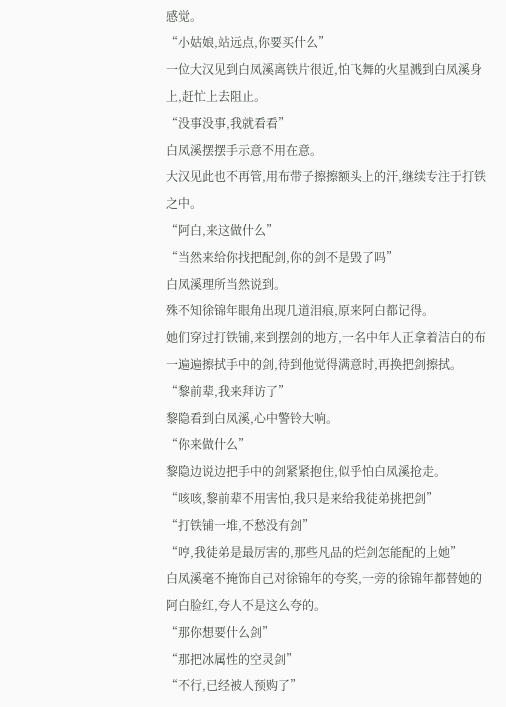感觉。
“小姑娘,站远点,你要买什么”
一位大汉见到白凤溪离铁片很近,怕飞舞的火星溅到白凤溪身上,赶忙上去阻止。
“没事没事,我就看看”
白凤溪摆摆手示意不用在意。
大汉见此也不再管,用布带子擦擦额头上的汗,继续专注于打铁之中。
“阿白,来这做什么”
“当然来给你找把配剑,你的剑不是毁了吗”
白凤溪理所当然说到。
殊不知徐锦年眼角出现几道泪痕,原来阿白都记得。
她们穿过打铁铺,来到摆剑的地方,一名中年人正拿着洁白的布一遍遍擦拭手中的剑,待到他觉得满意时,再换把剑擦拭。
“黎前辈,我来拜访了”
黎隐看到白凤溪,心中警铃大响。
“你来做什么”
黎隐边说边把手中的剑紧紧抱住,似乎怕白凤溪抢走。
“咳咳,黎前辈不用害怕,我只是来给我徒弟挑把剑”
“打铁铺一堆,不愁没有剑”
“哼,我徒弟是最厉害的,那些凡品的烂剑怎能配的上她”
白凤溪毫不掩饰自己对徐锦年的夸奖,一旁的徐锦年都替她的阿白脸红,夸人不是这么夸的。
“那你想要什么剑”
“那把冰属性的空灵剑”
“不行,已经被人预购了”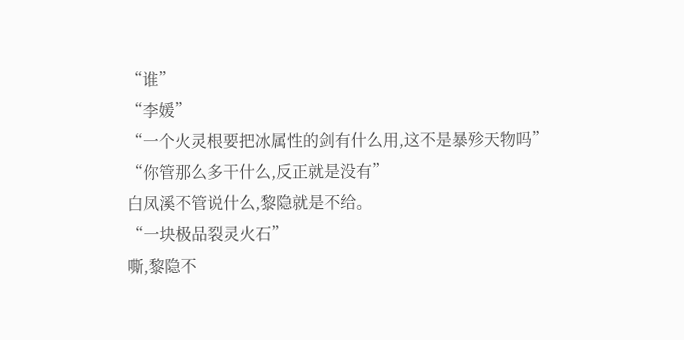“谁”
“李媛”
“一个火灵根要把冰属性的剑有什么用,这不是暴殄天物吗”
“你管那么多干什么,反正就是没有”
白凤溪不管说什么,黎隐就是不给。
“一块极品裂灵火石”
嘶,黎隐不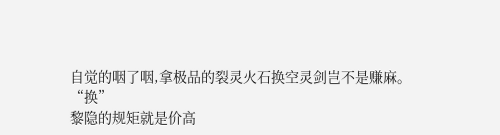自觉的咽了咽,拿极品的裂灵火石换空灵剑岂不是赚麻。
“换”
黎隐的规矩就是价高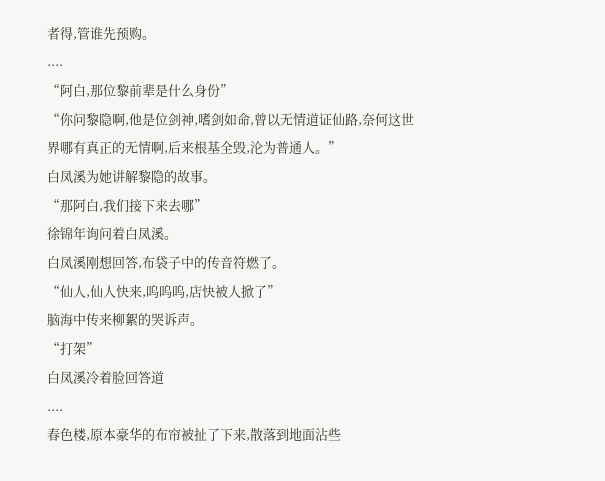者得,管谁先预购。
....
“阿白,那位黎前辈是什么身份”
“你问黎隐啊,他是位剑神,嗜剑如命,曾以无情道证仙路,奈何这世界哪有真正的无情啊,后来根基全毁,沦为普通人。”
白凤溪为她讲解黎隐的故事。
“那阿白,我们接下来去哪”
徐锦年询问着白凤溪。
白凤溪刚想回答,布袋子中的传音符燃了。
“仙人,仙人快来,呜呜呜,店快被人掀了”
脑海中传来柳絮的哭诉声。
“打架”
白凤溪冷着脸回答道
....
春色楼,原本豪华的布帘被扯了下来,散落到地面沾些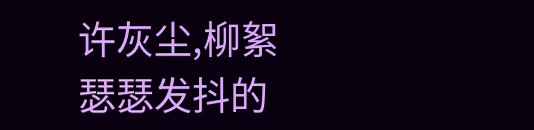许灰尘,柳絮瑟瑟发抖的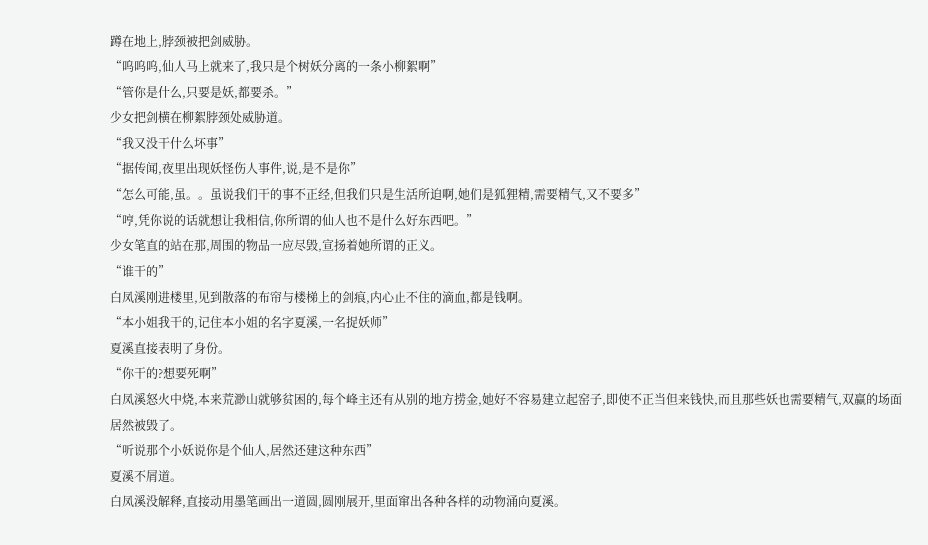蹲在地上,脖颈被把剑威胁。
“呜呜呜,仙人马上就来了,我只是个树妖分离的一条小柳絮啊”
“管你是什么,只要是妖,都要杀。”
少女把剑横在柳絮脖颈处威胁道。
“我又没干什么坏事”
“据传闻,夜里出现妖怪伤人事件,说,是不是你”
“怎么可能,虽。。虽说我们干的事不正经,但我们只是生活所迫啊,她们是狐狸精,需要精气,又不要多”
“哼,凭你说的话就想让我相信,你所谓的仙人也不是什么好东西吧。”
少女笔直的站在那,周围的物品一应尽毁,宣扬着她所谓的正义。
“谁干的”
白凤溪刚进楼里,见到散落的布帘与楼梯上的剑痕,内心止不住的滴血,都是钱啊。
“本小姐我干的,记住本小姐的名字夏溪,一名捉妖师”
夏溪直接表明了身份。
“你干的?想要死啊”
白凤溪怒火中烧,本来荒渺山就够贫困的,每个峰主还有从别的地方捞金,她好不容易建立起窑子,即使不正当但来钱快,而且那些妖也需要精气,双赢的场面居然被毁了。
“听说那个小妖说你是个仙人,居然还建这种东西”
夏溪不屑道。
白凤溪没解释,直接动用墨笔画出一道圆,圆刚展开,里面窜出各种各样的动物涌向夏溪。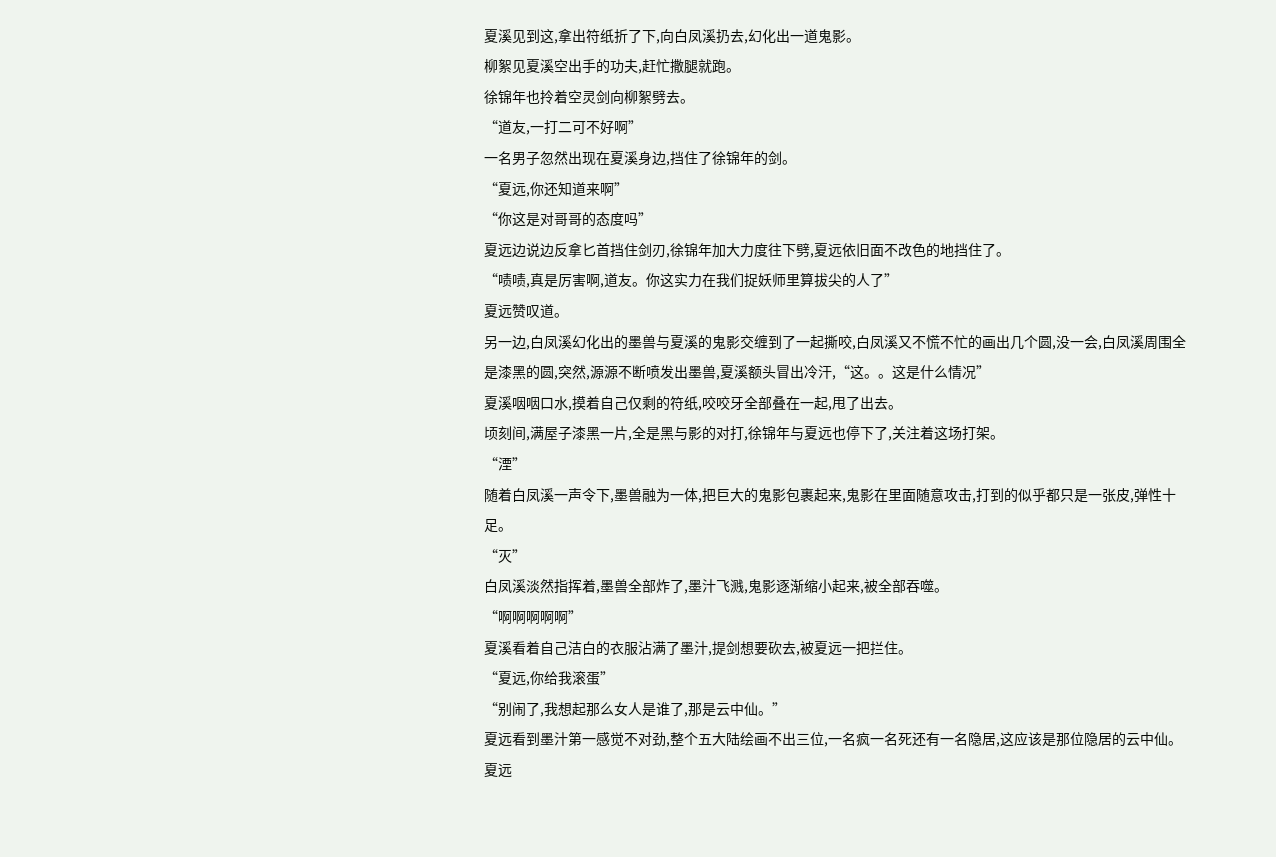夏溪见到这,拿出符纸折了下,向白凤溪扔去,幻化出一道鬼影。
柳絮见夏溪空出手的功夫,赶忙撒腿就跑。
徐锦年也拎着空灵剑向柳絮劈去。
“道友,一打二可不好啊”
一名男子忽然出现在夏溪身边,挡住了徐锦年的剑。
“夏远,你还知道来啊”
“你这是对哥哥的态度吗”
夏远边说边反拿匕首挡住剑刃,徐锦年加大力度往下劈,夏远依旧面不改色的地挡住了。
“啧啧,真是厉害啊,道友。你这实力在我们捉妖师里算拔尖的人了”
夏远赞叹道。
另一边,白凤溪幻化出的墨兽与夏溪的鬼影交缠到了一起撕咬,白凤溪又不慌不忙的画出几个圆,没一会,白凤溪周围全是漆黑的圆,突然,源源不断喷发出墨兽,夏溪额头冒出冷汗,“这。。这是什么情况”
夏溪咽咽口水,摸着自己仅剩的符纸,咬咬牙全部叠在一起,甩了出去。
顷刻间,满屋子漆黑一片,全是黑与影的对打,徐锦年与夏远也停下了,关注着这场打架。
“湮”
随着白凤溪一声令下,墨兽融为一体,把巨大的鬼影包裹起来,鬼影在里面随意攻击,打到的似乎都只是一张皮,弹性十足。
“灭”
白凤溪淡然指挥着,墨兽全部炸了,墨汁飞溅,鬼影逐渐缩小起来,被全部吞噬。
“啊啊啊啊啊”
夏溪看着自己洁白的衣服沾满了墨汁,提剑想要砍去,被夏远一把拦住。
“夏远,你给我滚蛋”
“别闹了,我想起那么女人是谁了,那是云中仙。”
夏远看到墨汁第一感觉不对劲,整个五大陆绘画不出三位,一名疯一名死还有一名隐居,这应该是那位隐居的云中仙。
夏远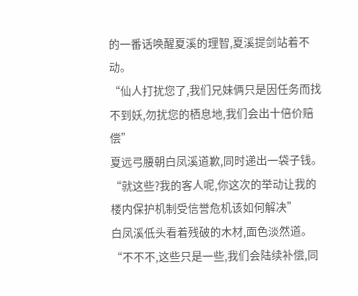的一番话唤醒夏溪的理智,夏溪提剑站着不动。
“仙人打扰您了,我们兄妹俩只是因任务而找不到妖,勿扰您的栖息地,我们会出十倍价赔偿”
夏远弓腰朝白凤溪道歉,同时递出一袋子钱。
“就这些?我的客人呢,你这次的举动让我的楼内保护机制受信誉危机该如何解决”
白凤溪低头看着残破的木材,面色淡然道。
“不不不,这些只是一些,我们会陆续补偿,同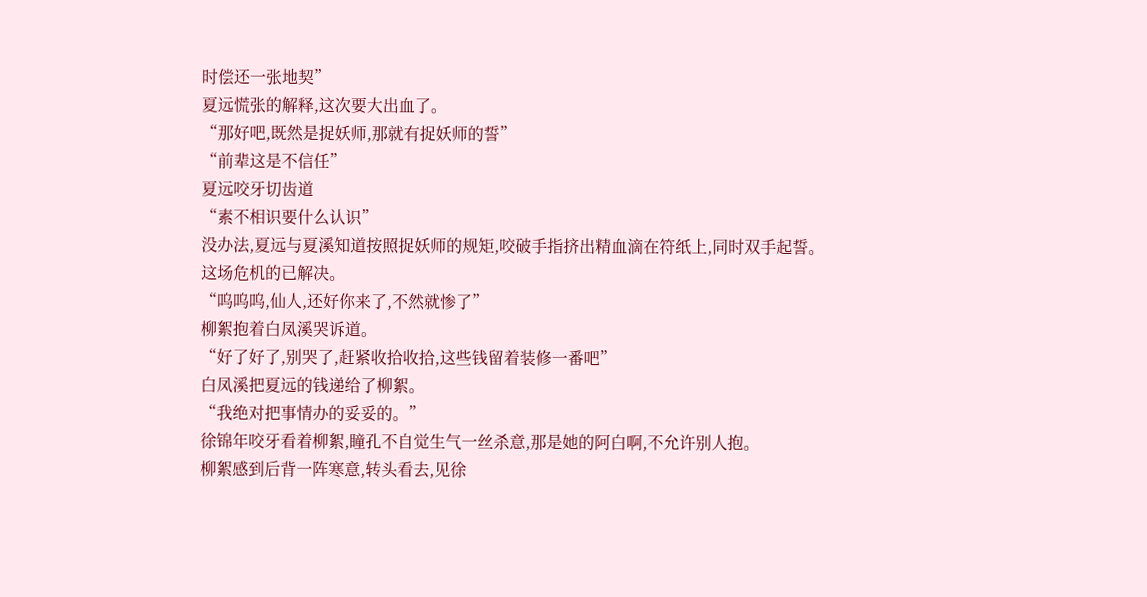时偿还一张地契”
夏远慌张的解释,这次要大出血了。
“那好吧,既然是捉妖师,那就有捉妖师的誓”
“前辈这是不信任”
夏远咬牙切齿道
“素不相识要什么认识”
没办法,夏远与夏溪知道按照捉妖师的规矩,咬破手指挤出精血滴在符纸上,同时双手起誓。
这场危机的已解决。
“呜呜呜,仙人,还好你来了,不然就惨了”
柳絮抱着白凤溪哭诉道。
“好了好了,别哭了,赶紧收拾收拾,这些钱留着装修一番吧”
白凤溪把夏远的钱递给了柳絮。
“我绝对把事情办的妥妥的。”
徐锦年咬牙看着柳絮,瞳孔不自觉生气一丝杀意,那是她的阿白啊,不允许别人抱。
柳絮感到后背一阵寒意,转头看去,见徐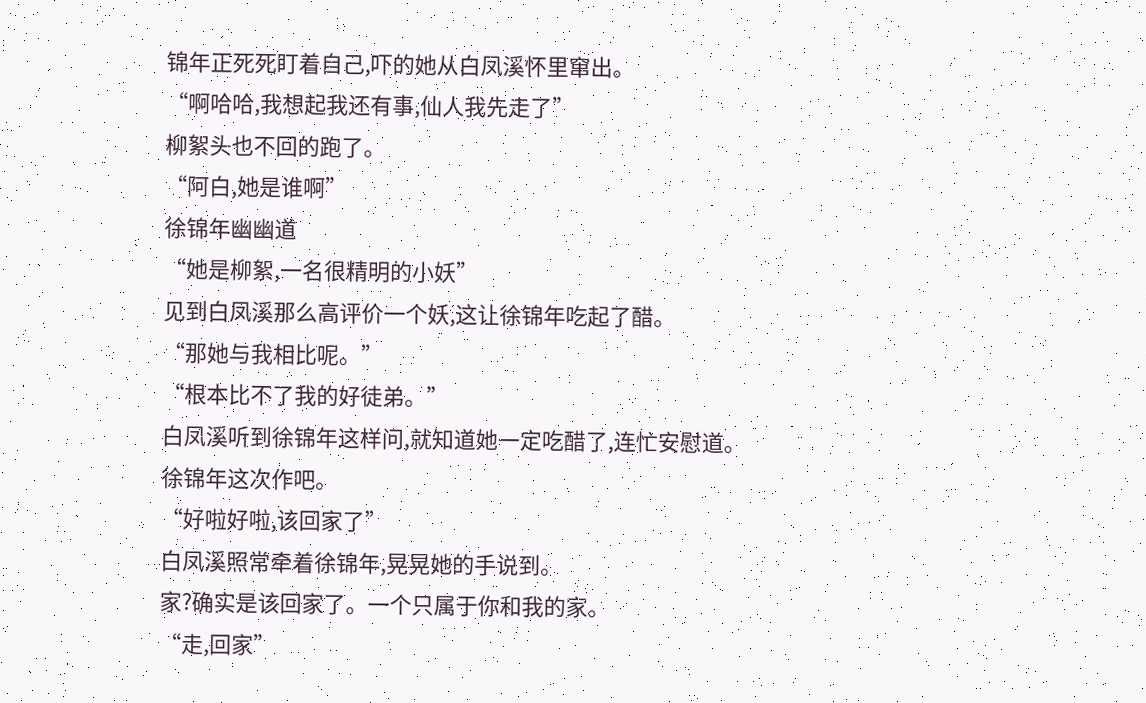锦年正死死盯着自己,吓的她从白凤溪怀里窜出。
“啊哈哈,我想起我还有事,仙人我先走了”
柳絮头也不回的跑了。
“阿白,她是谁啊”
徐锦年幽幽道
“她是柳絮,一名很精明的小妖”
见到白凤溪那么高评价一个妖,这让徐锦年吃起了醋。
“那她与我相比呢。”
“根本比不了我的好徒弟。”
白凤溪听到徐锦年这样问,就知道她一定吃醋了,连忙安慰道。
徐锦年这次作吧。
“好啦好啦,该回家了”
白凤溪照常牵着徐锦年,晃晃她的手说到。
家?确实是该回家了。一个只属于你和我的家。
“走,回家”